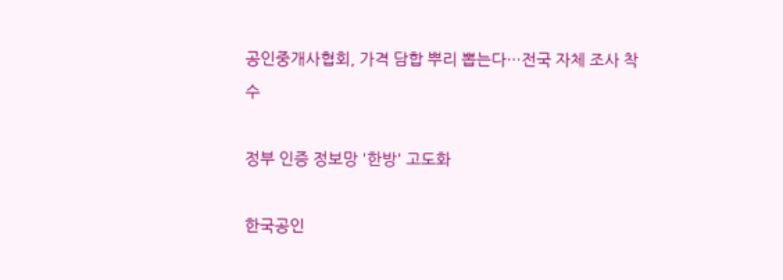공인중개사협회, 가격 담합 뿌리 뽑는다…전국 자체 조사 착수

정부 인증 정보망 '한방' 고도화

한국공인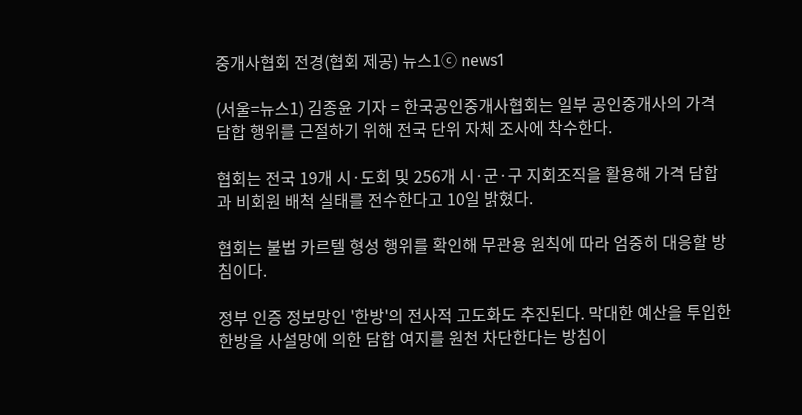중개사협회 전경(협회 제공) 뉴스1ⓒ news1

(서울=뉴스1) 김종윤 기자 = 한국공인중개사협회는 일부 공인중개사의 가격 담합 행위를 근절하기 위해 전국 단위 자체 조사에 착수한다.

협회는 전국 19개 시·도회 및 256개 시·군·구 지회조직을 활용해 가격 담합과 비회원 배척 실태를 전수한다고 10일 밝혔다.

협회는 불법 카르텔 형성 행위를 확인해 무관용 원칙에 따라 엄중히 대응할 방침이다.

정부 인증 정보망인 '한방'의 전사적 고도화도 추진된다. 막대한 예산을 투입한 한방을 사설망에 의한 담합 여지를 원천 차단한다는 방침이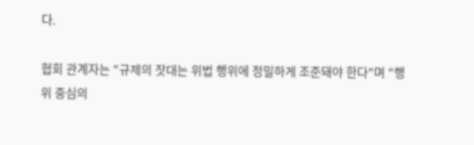다.

협회 관계자는 "규제의 잣대는 위법 행위에 정밀하게 조준돼야 한다"며 "행위 중심의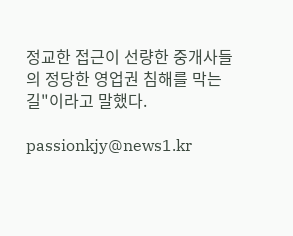정교한 접근이 선량한 중개사들의 정당한 영업권 침해를 막는 길"이라고 말했다.

passionkjy@news1.kr